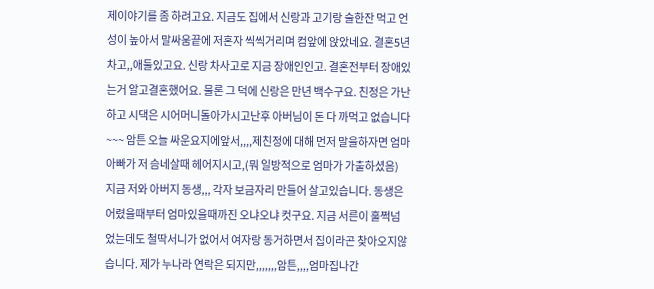제이야기를 좀 하려고요. 지금도 집에서 신랑과 고기랑 술한잔 먹고 언성이 높아서 말싸움끝에 저혼자 씩씩거리며 컴앞에 앉았네요. 결혼5년차고,,애둘있고요. 신랑 차사고로 지금 장애인인고. 결혼전부터 장애있는거 알고결혼했어요. 물론 그 덕에 신랑은 만년 백수구요. 친정은 가난하고 시댁은 시어머니돌아가시고난후 아버님이 돈 다 까먹고 없습니다~~~ 암튼 오늘 싸운요지에앞서,,,,제친정에 대해 먼저 말을하자면 엄마아빠가 저 슴네살때 헤어지시고,(뭐 일방적으로 엄마가 가출하셨음) 지금 저와 아버지 동생,,, 각자 보금자리 만들어 살고있습니다. 동생은 어렸을때부터 엄마있을때까진 오냐오냐 컷구요. 지금 서른이 훌쩍넘었는데도 철딱서니가 없어서 여자랑 동거하면서 집이라곤 찾아오지않습니다. 제가 누나라 연락은 되지만,,,,,,,암튼,,,,엄마집나간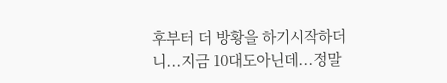후부터 더 방황을 하기시작하더니...지금 10대도아닌데...정말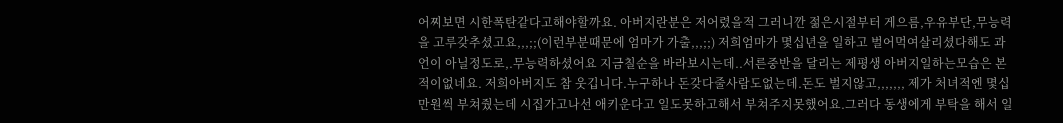어찌보면 시한폭탄같다고해야할까요. 아버지란분은 저어렸을적 그러니깐 젊은시절부터 게으름,우유부단,무능력을 고루갖추셨고요,,,;;(이런부분때문에 엄마가 가출,,,;;) 저희엄마가 몇십년을 일하고 벌어먹여살리셨다해도 과언이 아닐정도로,.무능력하셨어요 지금칠순을 바라보시는데..서른중반을 달리는 제평생 아버지일하는모습은 본적이없네요. 저희아버지도 참 웃깁니다.누구하나 돈갖다줄사람도없는데.돈도 벌지않고,,,,,,, 제가 처녀적엔 몇십만원씩 부쳐줬는데 시집가고나선 애키운다고 일도못하고해서 부쳐주지못했어요.그러다 동생에게 부탁을 해서 일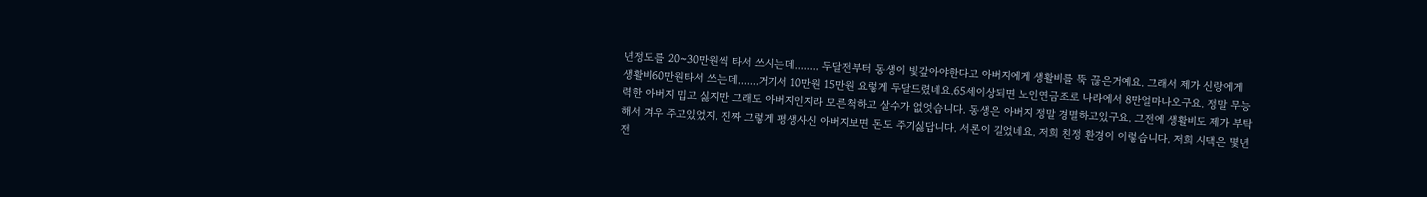년정도를 20~30만원씩 타서 쓰시는데........ 두달전부터 동생이 빛갚아야한다고 아버지에게 생활비를 뚝 끊은거예요. 그래서 제가 신랑에게 생활비60만원타서 쓰는데.......거기서 10만원 15만원 요렇게 두달드렸네요.65세이상되면 노인연금조로 나라에서 8만얼마나오구요. 정말 무능력한 아버지 밉고 싫지만 그래도 아버지인지라 모른척하고 살수가 없엇습니다. 동생은 아버지 정말 경멸하고있구요. 그전에 생활비도 제가 부탁해서 겨우 주고있었지. 진짜 그렇게 평생사신 아버지보면 돈도 주기싫답니다. 서론이 길었네요. 저희 친정 환경이 이렇습니다. 저희 시댁은 몇년전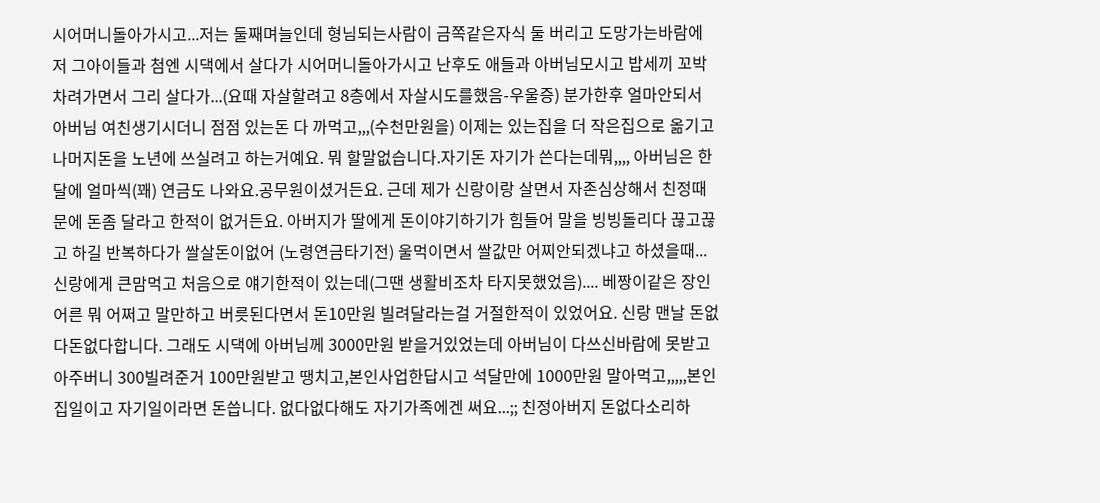시어머니돌아가시고...저는 둘째며늘인데 형님되는사람이 금쪽같은자식 둘 버리고 도망가는바람에 저 그아이들과 첨엔 시댁에서 살다가 시어머니돌아가시고 난후도 애들과 아버님모시고 밥세끼 꼬박차려가면서 그리 살다가...(요때 자살할려고 8층에서 자살시도를했음-우울증) 분가한후 얼마안되서 아버님 여친생기시더니 점점 있는돈 다 까먹고,,,(수천만원을) 이제는 있는집을 더 작은집으로 옮기고 나머지돈을 노년에 쓰실려고 하는거예요. 뭐 할말없습니다.자기돈 자기가 쓴다는데뭐,,,, 아버님은 한달에 얼마씩(꽤) 연금도 나와요.공무원이셨거든요. 근데 제가 신랑이랑 살면서 자존심상해서 친정때문에 돈좀 달라고 한적이 없거든요. 아버지가 딸에게 돈이야기하기가 힘들어 말을 빙빙돌리다 끊고끊고 하길 반복하다가 쌀살돈이없어 (노령연금타기전) 울먹이면서 쌀값만 어찌안되겠냐고 하셨을때... 신랑에게 큰맘먹고 처음으로 얘기한적이 있는데(그땐 생활비조차 타지못했었음).... 베짱이같은 장인어른 뭐 어쩌고 말만하고 버릇된다면서 돈10만원 빌려달라는걸 거절한적이 있었어요. 신랑 맨날 돈없다돈없다합니다. 그래도 시댁에 아버님께 3000만원 받을거있었는데 아버님이 다쓰신바람에 못받고 아주버니 300빌려준거 100만원받고 땡치고,본인사업한답시고 석달만에 1000만원 말아먹고,,,,,본인집일이고 자기일이라면 돈씁니다. 없다없다해도 자기가족에겐 써요...;; 친정아버지 돈없다소리하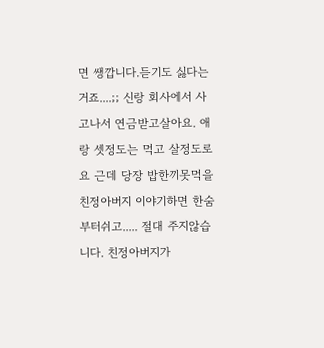면 쌩깝니다.듣기도 싫다는거죠....;; 신랑 회사에서 사고나서 연금받고살아요. 애랑 셋정도는 먹고 살정도로요 근데 당장 밥한끼못먹을 친정아버지 이야기하면 한숨부터쉬고..... 절대 주지않습니다. 친정아버지가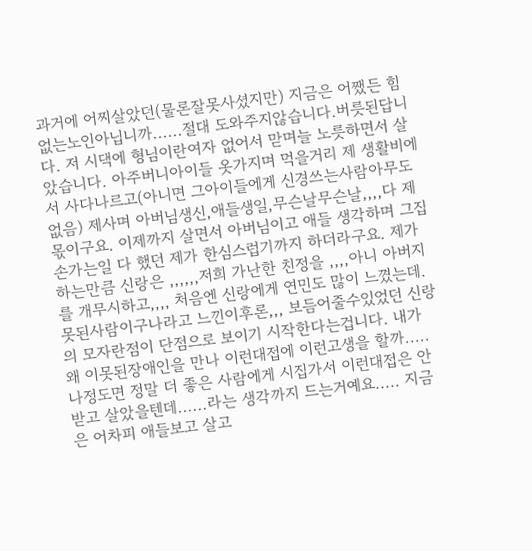과거에 어찌살았던(물론잘못사셨지만) 지금은 어쨌든 힘없는노인아닙니까......절대 도와주지않습니다.버릇된답니다. 저 시댁에 형님이란여자 없어서 맏며늘 노릇하면서 살았습니다. 아주버니아이들 옷가지며 먹을거리 제 생활비에서 사다나르고(아니면 그아이들에게 신경쓰는사람아무도 없음) 제사며 아버님생신,애들생일,무슨날무슨날,,,,다 제몫이구요. 이제까지 살면서 아버님이고 애들 생각하며 그집 손가는일 다 했던 제가 한심스럽기까지 하더라구요. 제가 하는만큼 신랑은 ,,,,,,저희 가난한 친정을 ,,,,아니 아버지를 개무시하고,,,, 처음엔 신랑에게 연민도 많이 느꼈는데.못된사람이구나라고 느낀이후론,,, 보듬어줄수있었던 신랑의 모자란점이 단점으로 보이기 시작한다는겁니다. 내가 왜 이못된장애인을 만나 이런대접에 이런고생을 할까..... 나정도면 정말 더 좋은 사람에게 시집가서 이런대접은 안받고 살았을텐데......라는 생각까지 드는거예요..... 지금은 어차피 애들보고 살고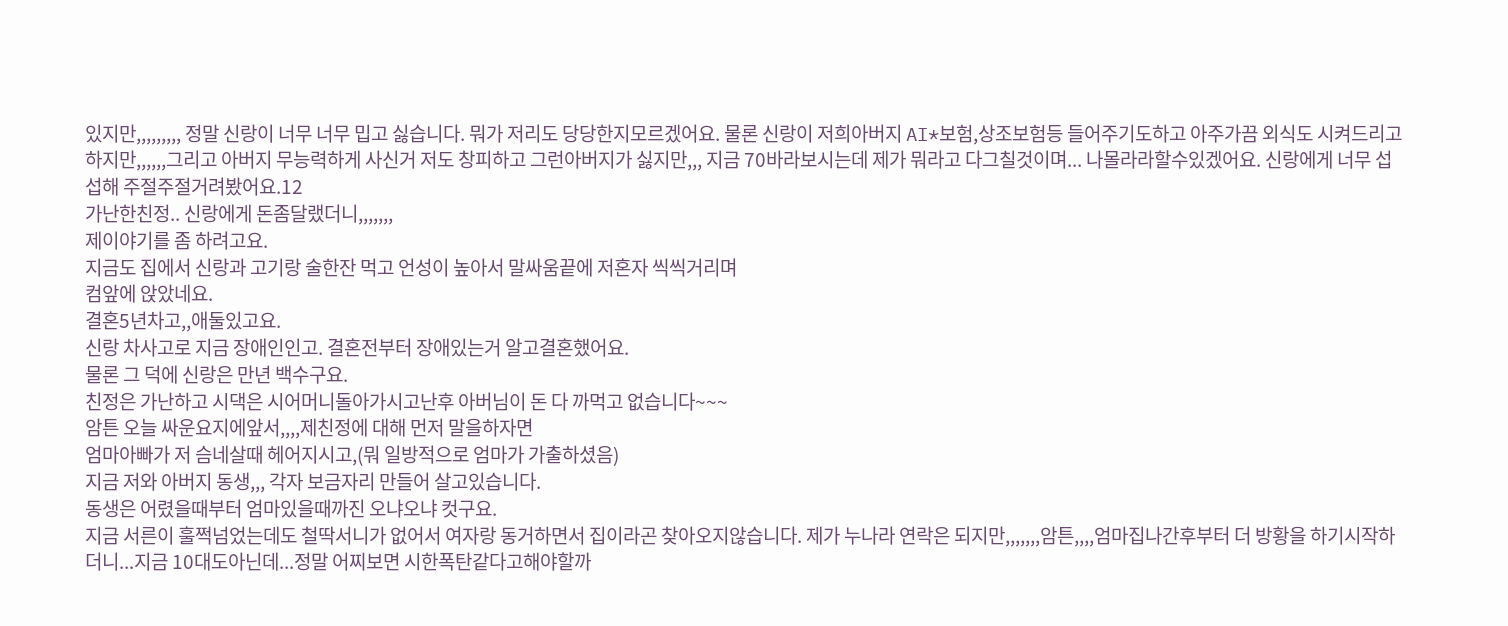있지만,,,,,,,,, 정말 신랑이 너무 너무 밉고 싫습니다. 뭐가 저리도 당당한지모르겠어요. 물론 신랑이 저희아버지 AI*보험,상조보험등 들어주기도하고 아주가끔 외식도 시켜드리고하지만,,,,,,그리고 아버지 무능력하게 사신거 저도 창피하고 그런아버지가 싫지만,,, 지금 70바라보시는데 제가 뭐라고 다그칠것이며... 나몰라라할수있겠어요. 신랑에게 너무 섭섭해 주절주절거려봤어요.12
가난한친정.. 신랑에게 돈좀달랬더니,,,,,,,
제이야기를 좀 하려고요.
지금도 집에서 신랑과 고기랑 술한잔 먹고 언성이 높아서 말싸움끝에 저혼자 씩씩거리며
컴앞에 앉았네요.
결혼5년차고,,애둘있고요.
신랑 차사고로 지금 장애인인고. 결혼전부터 장애있는거 알고결혼했어요.
물론 그 덕에 신랑은 만년 백수구요.
친정은 가난하고 시댁은 시어머니돌아가시고난후 아버님이 돈 다 까먹고 없습니다~~~
암튼 오늘 싸운요지에앞서,,,,제친정에 대해 먼저 말을하자면
엄마아빠가 저 슴네살때 헤어지시고,(뭐 일방적으로 엄마가 가출하셨음)
지금 저와 아버지 동생,,, 각자 보금자리 만들어 살고있습니다.
동생은 어렸을때부터 엄마있을때까진 오냐오냐 컷구요.
지금 서른이 훌쩍넘었는데도 철딱서니가 없어서 여자랑 동거하면서 집이라곤 찾아오지않습니다. 제가 누나라 연락은 되지만,,,,,,,암튼,,,,엄마집나간후부터 더 방황을 하기시작하더니...지금 10대도아닌데...정말 어찌보면 시한폭탄같다고해야할까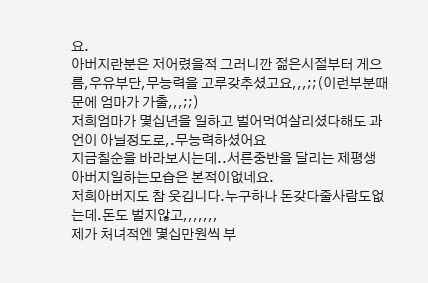요.
아버지란분은 저어렸을적 그러니깐 젊은시절부터 게으름,우유부단,무능력을 고루갖추셨고요,,,;;(이런부분때문에 엄마가 가출,,,;;)
저희엄마가 몇십년을 일하고 벌어먹여살리셨다해도 과언이 아닐정도로,.무능력하셨어요
지금칠순을 바라보시는데..서른중반을 달리는 제평생 아버지일하는모습은 본적이없네요.
저희아버지도 참 웃깁니다.누구하나 돈갖다줄사람도없는데.돈도 벌지않고,,,,,,,
제가 처녀적엔 몇십만원씩 부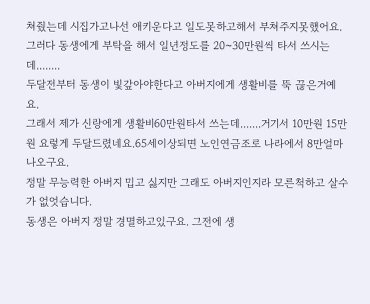쳐줬는데 시집가고나선 애키운다고 일도못하고해서 부쳐주지못했어요.그러다 동생에게 부탁을 해서 일년정도를 20~30만원씩 타서 쓰시는데........
두달전부터 동생이 빛갚아야한다고 아버지에게 생활비를 뚝 끊은거예요.
그래서 제가 신랑에게 생활비60만원타서 쓰는데.......거기서 10만원 15만원 요렇게 두달드렸네요.65세이상되면 노인연금조로 나라에서 8만얼마나오구요.
정말 무능력한 아버지 밉고 싫지만 그래도 아버지인지라 모른척하고 살수가 없엇습니다.
동생은 아버지 정말 경멸하고있구요. 그전에 생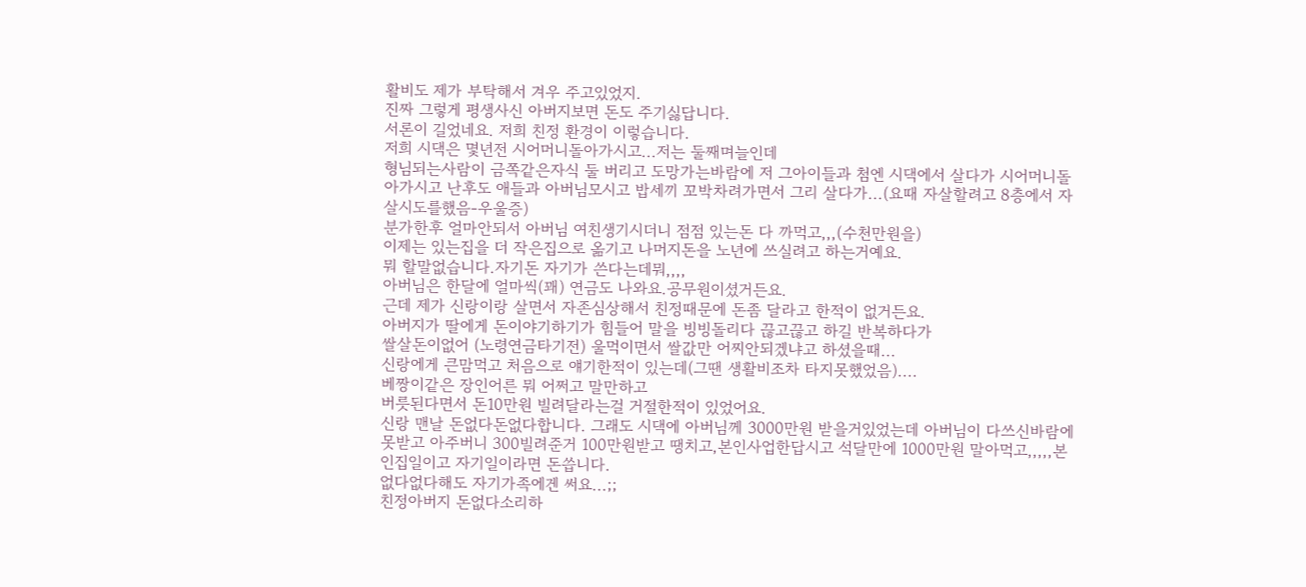활비도 제가 부탁해서 겨우 주고있었지.
진짜 그렇게 평생사신 아버지보면 돈도 주기싫답니다.
서론이 길었네요. 저희 친정 환경이 이렇습니다.
저희 시댁은 몇년전 시어머니돌아가시고...저는 둘째며늘인데
형님되는사람이 금쪽같은자식 둘 버리고 도망가는바람에 저 그아이들과 첨엔 시댁에서 살다가 시어머니돌아가시고 난후도 애들과 아버님모시고 밥세끼 꼬박차려가면서 그리 살다가...(요때 자살할려고 8층에서 자살시도를했음-우울증)
분가한후 얼마안되서 아버님 여친생기시더니 점점 있는돈 다 까먹고,,,(수천만원을)
이제는 있는집을 더 작은집으로 옮기고 나머지돈을 노년에 쓰실려고 하는거예요.
뭐 할말없습니다.자기돈 자기가 쓴다는데뭐,,,,
아버님은 한달에 얼마씩(꽤) 연금도 나와요.공무원이셨거든요.
근데 제가 신랑이랑 살면서 자존심상해서 친정때문에 돈좀 달라고 한적이 없거든요.
아버지가 딸에게 돈이야기하기가 힘들어 말을 빙빙돌리다 끊고끊고 하길 반복하다가
쌀살돈이없어 (노령연금타기전) 울먹이면서 쌀값만 어찌안되겠냐고 하셨을때...
신랑에게 큰맘먹고 처음으로 얘기한적이 있는데(그땐 생활비조차 타지못했었음)....
베짱이같은 장인어른 뭐 어쩌고 말만하고
버릇된다면서 돈10만원 빌려달라는걸 거절한적이 있었어요.
신랑 맨날 돈없다돈없다합니다. 그래도 시댁에 아버님께 3000만원 받을거있었는데 아버님이 다쓰신바람에 못받고 아주버니 300빌려준거 100만원받고 땡치고,본인사업한답시고 석달만에 1000만원 말아먹고,,,,,본인집일이고 자기일이라면 돈씁니다.
없다없다해도 자기가족에겐 써요...;;
친정아버지 돈없다소리하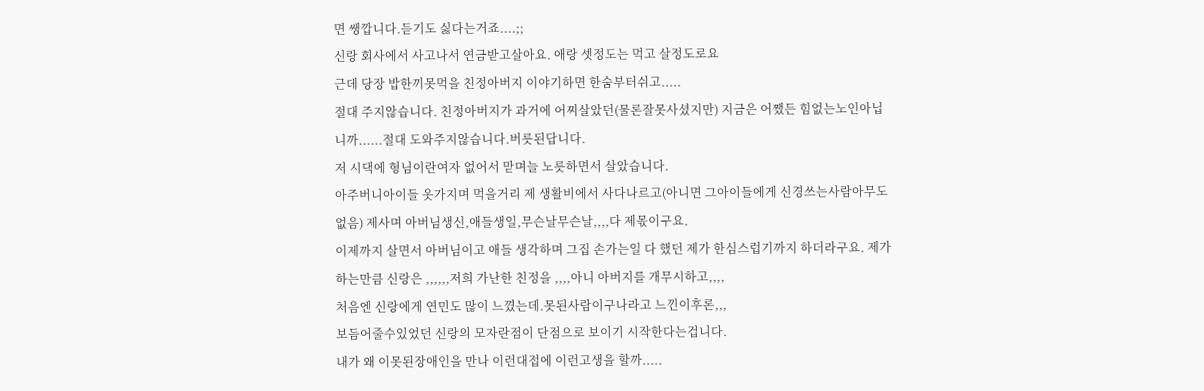면 쌩깝니다.듣기도 싫다는거죠....;;
신랑 회사에서 사고나서 연금받고살아요. 애랑 셋정도는 먹고 살정도로요
근데 당장 밥한끼못먹을 친정아버지 이야기하면 한숨부터쉬고.....
절대 주지않습니다. 친정아버지가 과거에 어찌살았던(물론잘못사셨지만) 지금은 어쨌든 힘없는노인아닙니까......절대 도와주지않습니다.버릇된답니다.
저 시댁에 형님이란여자 없어서 맏며늘 노릇하면서 살았습니다.
아주버니아이들 옷가지며 먹을거리 제 생활비에서 사다나르고(아니면 그아이들에게 신경쓰는사람아무도 없음) 제사며 아버님생신,애들생일,무슨날무슨날,,,,다 제몫이구요.
이제까지 살면서 아버님이고 애들 생각하며 그집 손가는일 다 했던 제가 한심스럽기까지 하더라구요. 제가 하는만큼 신랑은 ,,,,,,저희 가난한 친정을 ,,,,아니 아버지를 개무시하고,,,,
처음엔 신랑에게 연민도 많이 느꼈는데.못된사람이구나라고 느낀이후론,,,
보듬어줄수있었던 신랑의 모자란점이 단점으로 보이기 시작한다는겁니다.
내가 왜 이못된장애인을 만나 이런대접에 이런고생을 할까.....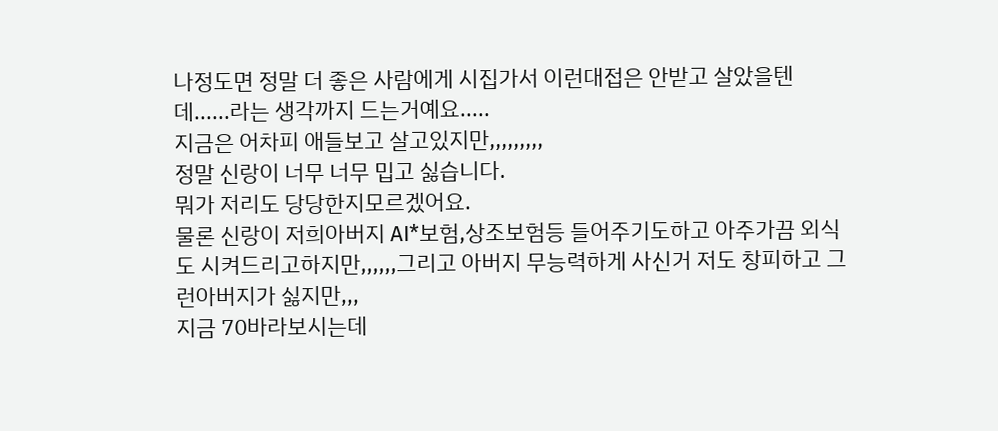나정도면 정말 더 좋은 사람에게 시집가서 이런대접은 안받고 살았을텐데......라는 생각까지 드는거예요.....
지금은 어차피 애들보고 살고있지만,,,,,,,,,
정말 신랑이 너무 너무 밉고 싫습니다.
뭐가 저리도 당당한지모르겠어요.
물론 신랑이 저희아버지 AI*보험,상조보험등 들어주기도하고 아주가끔 외식도 시켜드리고하지만,,,,,,그리고 아버지 무능력하게 사신거 저도 창피하고 그런아버지가 싫지만,,,
지금 70바라보시는데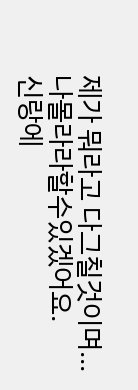제가 뭐라고 다그칠것이며...
나몰라라할수있겠어요.
신랑에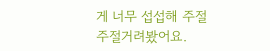게 너무 섭섭해 주절주절거려봤어요.